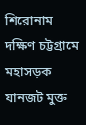শিরোনাম
দক্ষিণ চট্টগ্রামে মহাসড়ক যানজট মুক্ত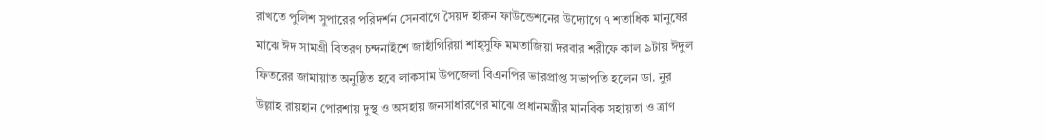রাখতে পুলিশ সুপারের পরিদর্শন সেনবাগে সৈয়দ হারুন ফাউন্ডেশনের উদ্যোগে ৭ শতাধিক মানুষের মাঝে ঈদ সামগ্রী বিতরণ চন্দনাইশে জাহাঁগিরিয়া শাহ্সুফি মমতাজিয়া দরবার শরীফে কাল ৯টায় ঈদুল ফিতরের জামায়াত অনুষ্ঠিত হবে লাকসাম উপজেলা বিএনপির ভারপ্রাপ্ত সভাপতি হলেন ডা. নুর উল্লাহ রায়হান পোরশায় দুস্থ ও অসহায় জনসাধারণের মাঝে প্রধানমন্ত্রীর মানবিক সহায়তা ও ত্রাণ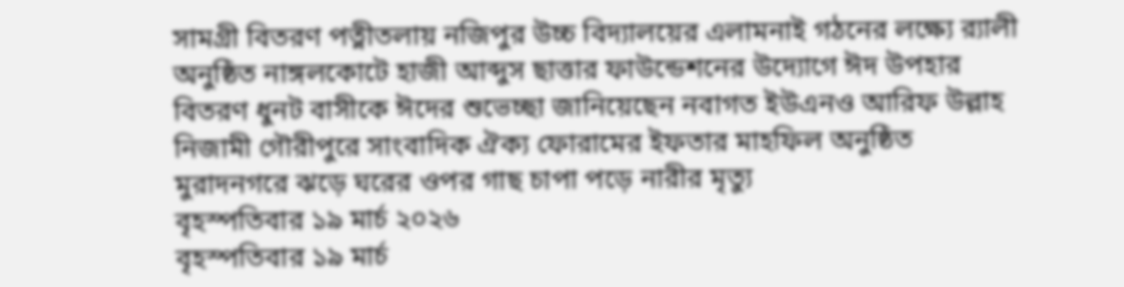সামগ্রী বিতরণ পত্নীতলায় নজিপুর উচ্চ বিদ্যালয়ের এলামনাই গঠনের লক্ষ্যে র‌্যালী অনুষ্ঠিত নাঙ্গলকোটে হাজী আব্দুস ছাত্তার ফাউন্ডেশনের উদ্যোগে ঈদ উপহার বিতরণ ধুনট বাসীকে ঈদের শুভেচ্ছা জানিয়েছেন নবাগত ইউএনও আরিফ উল্লাহ নিজামী গৌরীপুরে সাংবাদিক ঐক্য ফোরামের ইফতার মাহফিল অনুষ্ঠিত মুরাদনগরে ঝড়ে ঘরের ওপর গাছ চাপা পড়ে নারীর মৃত্যু
বৃহস্পতিবার ১৯ মার্চ ২০২৬
বৃহস্পতিবার ১৯ মার্চ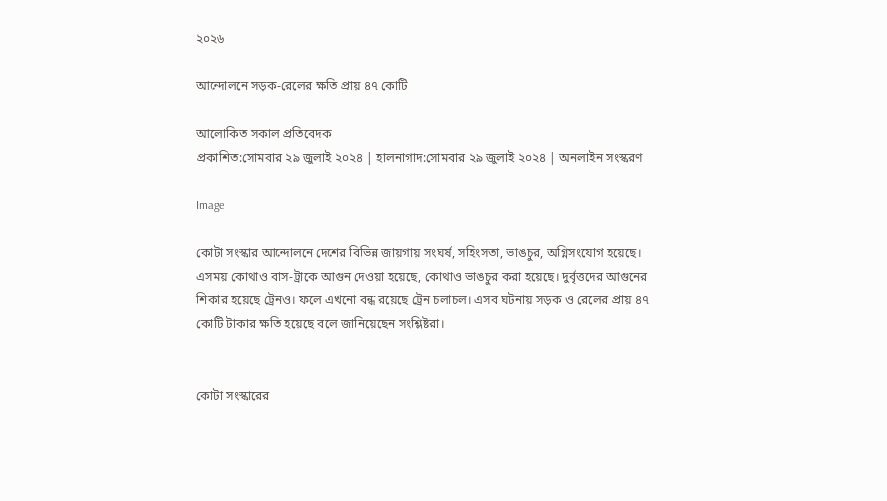২০২৬

আন্দোলনে সড়ক-রেলের ক্ষতি প্রায় ৪৭ কোটি

আলোকিত সকাল প্রতিবেদক
প্রকাশিত:সোমবার ২৯ জুলাই ২০২৪ | হালনাগাদ:সোমবার ২৯ জুলাই ২০২৪ | অনলাইন সংস্করণ

Image

কোটা সংস্কার আন্দোলনে দেশের বিভিন্ন জায়গায় সংঘর্ষ, সহিংসতা, ভাঙচুর, অগ্নিসংযোগ হয়েছে। এসময় কোথাও বাস-ট্রাকে আগুন দেওয়া হয়েছে, কোথাও ভাঙচুর করা হয়েছে। দুর্বৃত্তদের আগুনের শিকার হয়েছে ট্রেনও। ফলে এখনো বন্ধ রয়েছে ট্রেন চলাচল। এসব ঘটনায় সড়ক ও রেলের প্রায় ৪৭ কোটি টাকার ক্ষতি হয়েছে বলে জানিয়েছেন সংশ্লিষ্টরা।


কোটা সংস্কারের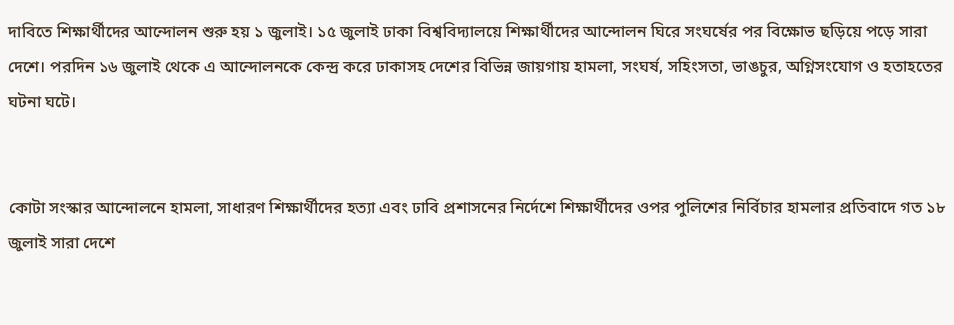দাবিতে শিক্ষার্থীদের আন্দোলন শুরু হয় ১ জুলাই। ১৫ জুলাই ঢাকা বিশ্ববিদ্যালয়ে শিক্ষার্থীদের আন্দোলন ঘিরে সংঘর্ষের পর বিক্ষোভ ছড়িয়ে পড়ে সারা দেশে। পরদিন ১৬ জুলাই থেকে এ আন্দোলনকে কেন্দ্র করে ঢাকাসহ দেশের বিভিন্ন জায়গায় হামলা, সংঘর্ষ, সহিংসতা, ভাঙচুর, অগ্নিসংযোগ ও হতাহতের ঘটনা ঘটে।


কোটা সংস্কার আন্দোলনে হামলা, সাধারণ শিক্ষার্থীদের হত্যা এবং ঢাবি প্রশাসনের নির্দেশে শিক্ষার্থীদের ওপর পুলিশের নির্বিচার হামলার প্রতিবাদে গত ১৮ জুলাই সারা দেশে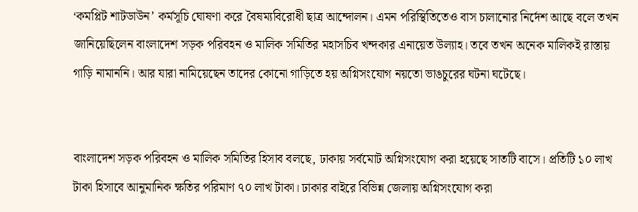‘কমপ্লিট শাটডাউন’ কর্মসূচি ঘোষণা করে বৈষম্যবিরোধী ছাত্র আন্দোলন। এমন পরিস্থিতিতেও বাস চালানোর নির্দেশ আছে বলে তখন জানিয়েছিলেন বাংলাদেশ সড়ক পরিবহন ও মালিক সমিতির মহাসচিব খন্দকার এনায়েত উল্যাহ। তবে তখন অনেক মালিকই রাস্তায় গাড়ি নামাননি। আর যারা নামিয়েছেন তাদের কোনো গাড়িতে হয় অগ্নিসংযোগ নয়তো ভাঙচুরের ঘটনা ঘটেছে।


বাংলাদেশ সড়ক পরিবহন ও মালিক সমিতির হিসাব বলছে, ঢাকায় সর্বমোট অগ্নিসংযোগ করা হয়েছে সাতটি বাসে। প্রতিটি ১০ লাখ টাকা হিসাবে আনুমানিক ক্ষতির পরিমাণ ৭০ লাখ টাকা। ঢাকার বাইরে বিভিন্ন জেলায় অগ্নিসংযোগ করা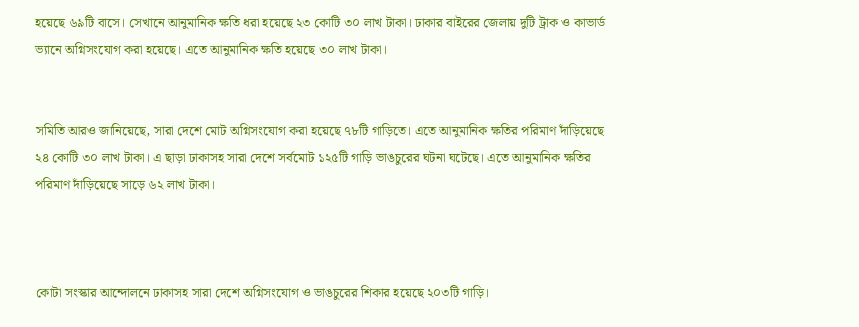হয়েছে ৬৯টি বাসে। সেখানে আনুমানিক ক্ষতি ধরা হয়েছে ২৩ কোটি ৩০ লাখ টাকা। ঢাকার বাইরের জেলায় দুটি ট্রাক ও কাভার্ড ভ্যানে অগ্নিসংযোগ করা হয়েছে। এতে আনুমানিক ক্ষতি হয়েছে ৩০ লাখ টাকা।


সমিতি আরও জানিয়েছে, সারা দেশে মোট অগ্নিসংযোগ করা হয়েছে ৭৮টি গাড়িতে। এতে আনুমানিক ক্ষতির পরিমাণ দাঁড়িয়েছে ২৪ কোটি ৩০ লাখ টাকা। এ ছাড়া ঢাকাসহ সারা দেশে সর্বমোট ১২৫টি গাড়ি ভাঙচুরের ঘটনা ঘটেছে। এতে আনুমানিক ক্ষতির পরিমাণ দাঁড়িয়েছে সাড়ে ৬২ লাখ টাকা।



কোটা সংস্কার আন্দোলনে ঢাকাসহ সারা দেশে অগ্নিসংযোগ ও ভাঙচুরের শিকার হয়েছে ২০৩টি গাড়ি।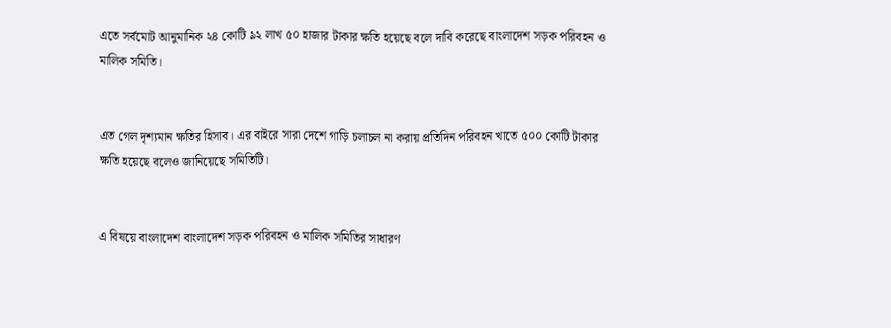এতে সর্বমোট আনুমানিক ২৪ কোটি ৯২ লাখ ৫০ হাজার টাকার ক্ষতি হয়েছে বলে দাবি করেছে বাংলাদেশ সড়ক পরিবহন ও মালিক সমিতি।


এত গেল দৃশ্যমান ক্ষতির হিসাব। এর বাইরে সারা দেশে গাড়ি চলাচল না করায় প্রতিদিন পরিবহন খাতে ৫০০ কোটি টাকার ক্ষতি হয়েছে বলেও জানিয়েছে সমিতিটি।


এ বিষয়ে বাংলাদেশ বাংলাদেশ সড়ক পরিবহন ও মালিক সমিতির সাধারণ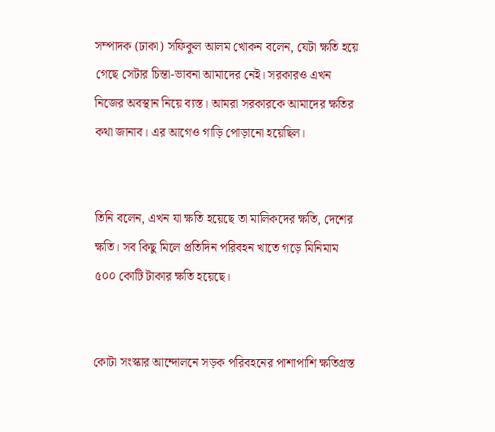সম্পাদক (ঢাকা) সফিকুল আলম খোকন বলেন, যেটা ক্ষতি হয়ে গেছে সেটার চিন্তা-ভাবনা আমাদের নেই। সরকারও এখন নিজের অবস্থান নিয়ে ব্যস্ত। আমরা সরকারকে আমাদের ক্ষতির কথা জানাব। এর আগেও গাড়ি পোড়ানো হয়েছিল।


তিনি বলেন, এখন যা ক্ষতি হয়েছে তা মালিকদের ক্ষতি, দেশের ক্ষতি। সব কিছু মিলে প্রতিদিন পরিবহন খাতে গড়ে মিনিমাম ৫০০ কোটি টাকার ক্ষতি হয়েছে।


কোটা সংস্কার আন্দোলনে সড়ক পরিবহনের পাশাপাশি ক্ষতিগ্রস্ত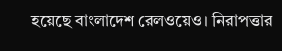হয়েছে বাংলাদেশ রেলওয়েও। নিরাপত্তার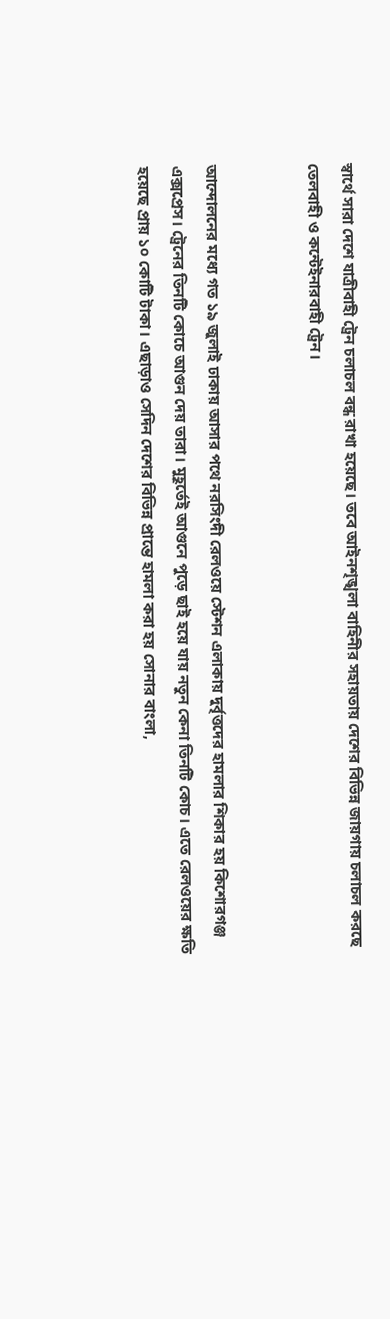স্বার্থে সারা দেশে যাত্রীবাহী ট্রেন চলাচল বন্ধ রাখা হয়েছে। তবে আইনশৃঙ্খলা বাহিনীর সহায়তায় দেশের বিভিন্ন জায়গায় চলাচল করছে তেলবাহী ও কন্টেইনারবাহী ট্রেন।


আন্দোলনের মধ্যে গত ১৯ জুলাই ঢাকায় আসার পথে নরসিংদী রেলওয়ে স্টেশন এলাকায় দুর্বৃত্তদের হামলার শিকার হয় কিশোরগঞ্জ এক্সপ্রেস। ট্রেনের তিনটি কোচে আগুন দেয় তারা। মুহূর্তেই আগুনে পুড়ে ছাই হয়ে যায় নতুন কেনা তিনটি কোচ। এতে রেলওয়ের ক্ষতি হয়েছে প্রায় ১০ কোটি টাকা। এছাড়াও সেদিন দেশের বিভিন্ন প্রান্তে হামলা করা হয় সোনার বাংলা,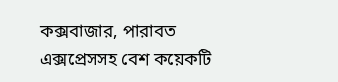কক্সবাজার, পারাবত এক্সপ্রেসসহ বেশ কয়েকটি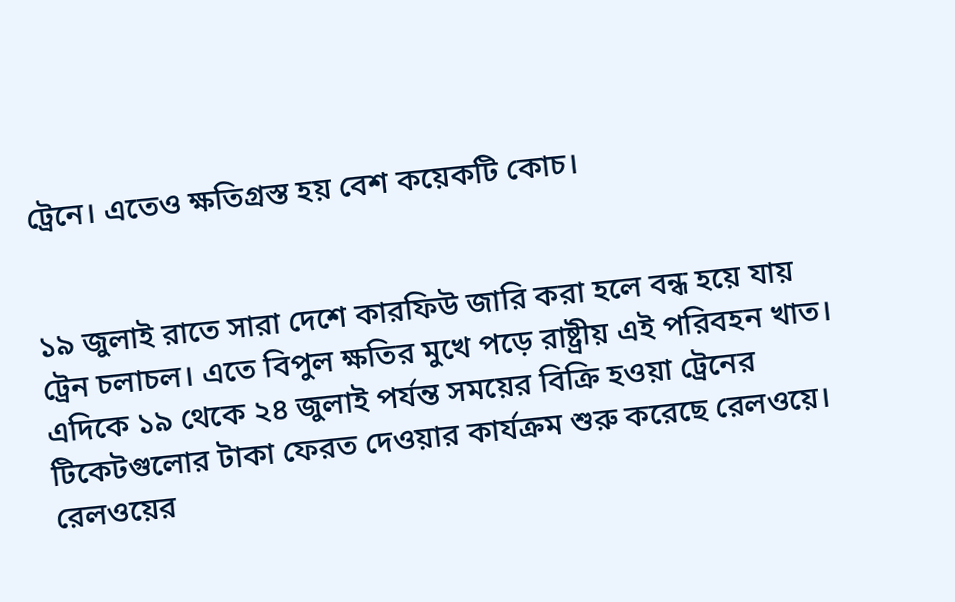ট্রেনে। এতেও ক্ষতিগ্রস্ত হয় বেশ কয়েকটি কোচ।


১৯ জুলাই রাতে সারা দেশে কারফিউ জারি করা হলে বন্ধ হয়ে যায় ট্রেন চলাচল। এতে বিপুল ক্ষতির মুখে পড়ে রাষ্ট্রীয় এই পরিবহন খাত। এদিকে ১৯ থেকে ২৪ জুলাই পর্যন্ত সময়ের বিক্রি হওয়া ট্রেনের টিকেটগুলোর টাকা ফেরত দেওয়ার কার্যক্রম শুরু করেছে রেলওয়ে। রেলওয়ের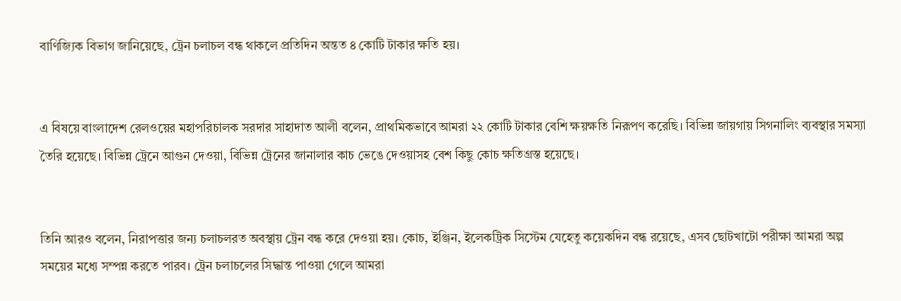বাণিজ্যিক বিভাগ জানিয়েছে, ট্রেন চলাচল বন্ধ থাকলে প্রতিদিন অন্তত ৪ কোটি টাকার ক্ষতি হয়।


এ বিষয়ে বাংলাদেশ রেলওয়ের মহাপরিচালক সরদার সাহাদাত আলী বলেন, প্রাথমিকভাবে আমরা ২২ কোটি টাকার বেশি ক্ষয়ক্ষতি নিরূপণ করেছি। বিভিন্ন জায়গায় সিগনালিং ব্যবস্থার সমস্যা তৈরি হয়েছে। বিভিন্ন ট্রেনে আগুন দেওয়া, বিভিন্ন ট্রেনের জানালার কাচ ভেঙে দেওয়াসহ বেশ কিছু কোচ ক্ষতিগ্রস্ত হয়েছে।


তিনি আরও বলেন, নিরাপত্তার জন্য চলাচলরত অবস্থায় ট্রেন বন্ধ করে দেওয়া হয়। কোচ, ইঞ্জিন, ইলেকট্রিক সিস্টেম যেহেতু কয়েকদিন বন্ধ রয়েছে, এসব ছোটখাটো পরীক্ষা আমরা অল্প সময়ের মধ্যে সম্পন্ন করতে পারব। ট্রেন চলাচলের সিদ্ধান্ত পাওয়া গেলে আমরা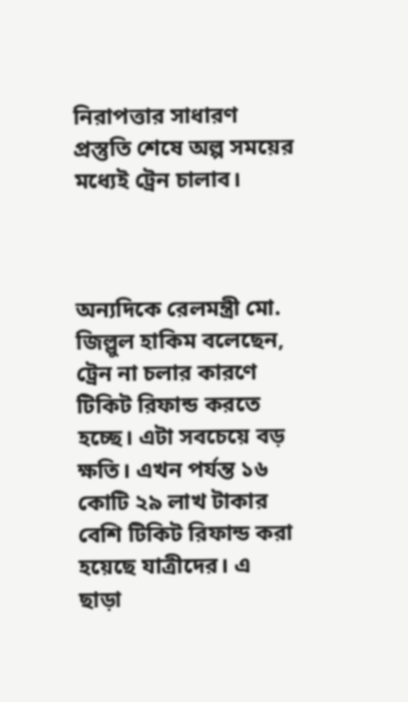নিরাপত্তার সাধারণ প্রস্তুতি শেষে অল্প সময়ের মধ্যেই ট্রেন চালাব।



অন্যদিকে রেলমন্ত্রী মো. জিল্লুল হাকিম বলেছেন, ট্রেন না চলার কারণে টিকিট রিফান্ড করতে হচ্ছে। এটা সবচেয়ে বড় ক্ষতি। এখন পর্যন্ত ১৬ কোটি ২৯ লাখ টাকার বেশি টিকিট রিফান্ড করা হয়েছে যাত্রীদের। এ ছাড়া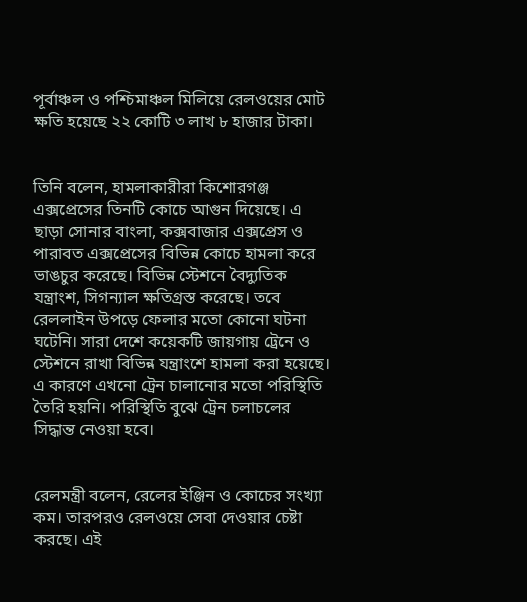পূর্বাঞ্চল ও পশ্চিমাঞ্চল মিলিয়ে রেলওয়ের মোট ক্ষতি হয়েছে ২২ কোটি ৩ লাখ ৮ হাজার টাকা।


তিনি বলেন, হামলাকারীরা কিশোরগঞ্জ এক্সপ্রেসের তিনটি কোচে আগুন দিয়েছে। এ ছাড়া সোনার বাংলা, কক্সবাজার এক্সপ্রেস ও পারাবত এক্সপ্রেসের বিভিন্ন কোচে হামলা করে ভাঙচুর করেছে। বিভিন্ন স্টেশনে বৈদ্যুতিক যন্ত্রাংশ, সিগন্যাল ক্ষতিগ্রস্ত করেছে। তবে রেললাইন উপড়ে ফেলার মতো কোনো ঘটনা ঘটেনি। সারা দেশে কয়েকটি জায়গায় ট্রেনে ও স্টেশনে রাখা বিভিন্ন যন্ত্রাংশে হামলা করা হয়েছে। এ কারণে এখনো ট্রেন চালানোর মতো পরিস্থিতি তৈরি হয়নি। পরিস্থিতি বুঝে ট্রেন চলাচলের সিদ্ধান্ত নেওয়া হবে।


রেলমন্ত্রী বলেন, রেলের ইঞ্জিন ও কোচের সংখ্যা কম। তারপরও রেলওয়ে সেবা দেওয়ার চেষ্টা করছে। এই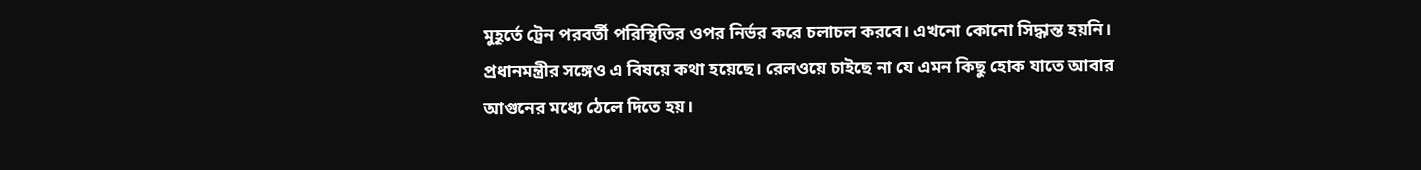মুহূর্তে ট্রেন পরবর্তী পরিস্থিতির ওপর নির্ভর করে চলাচল করবে। এখনো কোনো সিদ্ধান্ত হয়নি। প্রধানমন্ত্রীর সঙ্গেও এ বিষয়ে কথা হয়েছে। রেলওয়ে চাইছে না যে এমন কিছু হোক যাতে আবার আগুনের মধ্যে ঠেলে দিতে হয়।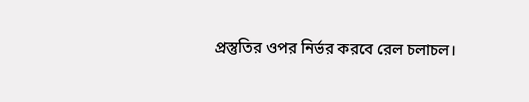প্রস্তুতির ওপর নির্ভর করবে রেল চলাচল।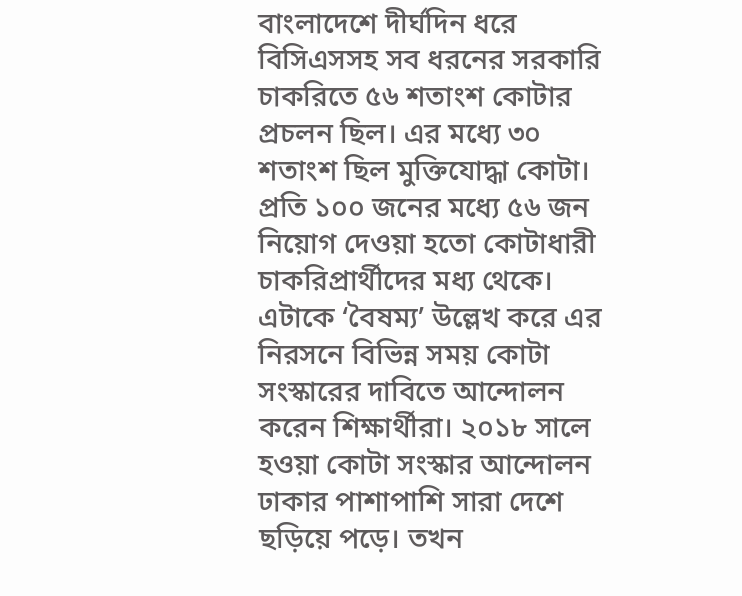বাংলাদেশে দীর্ঘদিন ধরে বিসিএসসহ সব ধরনের সরকারি চাকরিতে ৫৬ শতাংশ কোটার প্রচলন ছিল। এর মধ্যে ৩০ শতাংশ ছিল মুক্তিযোদ্ধা কোটা। প্রতি ১০০ জনের মধ্যে ৫৬ জন নিয়োগ দেওয়া হতো কোটাধারী চাকরিপ্রার্থীদের মধ্য থেকে। এটাকে ‘বৈষম্য’ উল্লেখ করে এর নিরসনে বিভিন্ন সময় কোটা সংস্কারের দাবিতে আন্দোলন করেন শিক্ষার্থীরা। ২০১৮ সালে হওয়া কোটা সংস্কার আন্দোলন ঢাকার পাশাপাশি সারা দেশে ছড়িয়ে পড়ে। তখন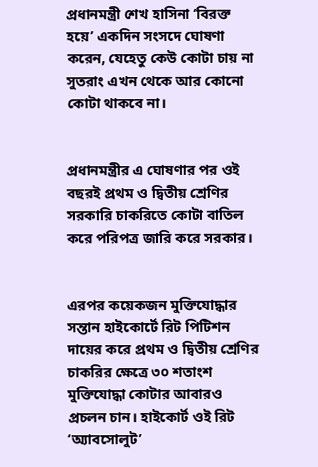প্রধানমন্ত্রী শেখ হাসিনা ‘বিরক্ত হয়ে’ একদিন সংসদে ঘোষণা করেন, যেহেতু কেউ কোটা চায় না সুতরাং এখন থেকে আর কোনো কোটা থাকবে না।


প্রধানমন্ত্রীর এ ঘোষণার পর ওই বছরই প্রথম ও দ্বিতীয় শ্রেণির সরকারি চাকরিতে কোটা বাতিল করে পরিপত্র জারি করে সরকার।


এরপর কয়েকজন মুক্তিযোদ্ধার সন্তান হাইকোর্টে রিট পিটিশন দায়ের করে প্রথম ও দ্বিতীয় শ্রেণির চাকরির ক্ষেত্রে ৩০ শতাংশ মুক্তিযোদ্ধা কোটার আবারও প্রচলন চান। হাইকোর্ট ওই রিট ‘অ্যাবসোলুট’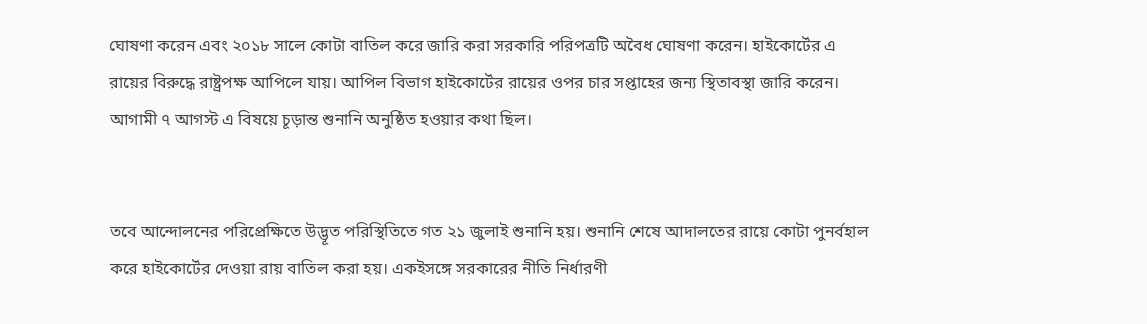ঘোষণা করেন এবং ২০১৮ সালে কোটা বাতিল করে জারি করা সরকারি পরিপত্রটি অবৈধ ঘোষণা করেন। হাইকোর্টের এ রায়ের বিরুদ্ধে রাষ্ট্রপক্ষ আপিলে যায়। আপিল বিভাগ হাইকোর্টের রায়ের ওপর চার সপ্তাহের জন্য স্থিতাবস্থা জারি করেন। আগামী ৭ আগস্ট এ বিষয়ে চূড়ান্ত শুনানি অনুষ্ঠিত হওয়ার কথা ছিল।


তবে আন্দোলনের পরিপ্রেক্ষিতে উদ্ভূত পরিস্থিতিতে গত ২১ জুলাই শুনানি হয়। শুনানি শেষে আদালতের রায়ে কোটা পুনর্বহাল করে হাইকোর্টের দেওয়া রায় বাতিল করা হয়। একইসঙ্গে সরকারের নীতি নির্ধারণী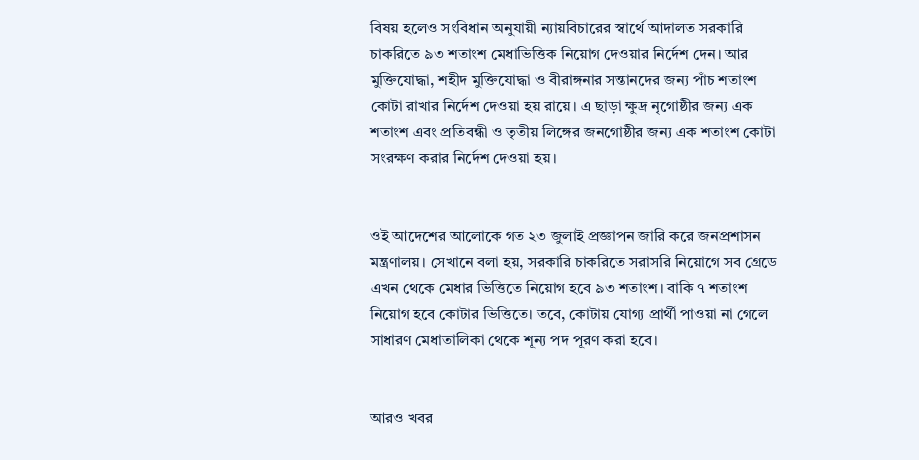বিষয় হলেও সংবিধান অনুযায়ী ন্যায়বিচারের স্বার্থে আদালত সরকারি চাকরিতে ৯৩ শতাংশ মেধাভিত্তিক নিয়োগ দেওয়ার নির্দেশ দেন। আর মুক্তিযোদ্ধা, শহীদ মুক্তিযোদ্ধা ও বীরাঙ্গনার সন্তানদের জন্য পাঁচ শতাংশ কোটা রাখার নির্দেশ দেওয়া হয় রায়ে। এ ছাড়া ক্ষুদ্র নৃগোষ্ঠীর জন্য এক শতাংশ এবং প্রতিবন্ধী ও তৃতীয় লিঙ্গের জনগোষ্ঠীর জন্য এক শতাংশ কোটা সংরক্ষণ করার নির্দেশ দেওয়া হয়।


ওই আদেশের আলোকে গত ২৩ জুলাই প্রজ্ঞাপন জারি করে জনপ্রশাসন মন্ত্রণালয়। সেখানে বলা হয়, সরকারি চাকরিতে সরাসরি নিয়োগে সব গ্রেডে এখন থেকে মেধার ভিত্তিতে নিয়োগ হবে ৯৩ শতাংশ। বাকি ৭ শতাংশ নিয়োগ হবে কোটার ভিত্তিতে। তবে, কোটায় যোগ্য প্রার্থী পাওয়া না গেলে সাধারণ মেধাতালিকা থেকে শূন্য পদ পূরণ করা হবে।


আরও খবর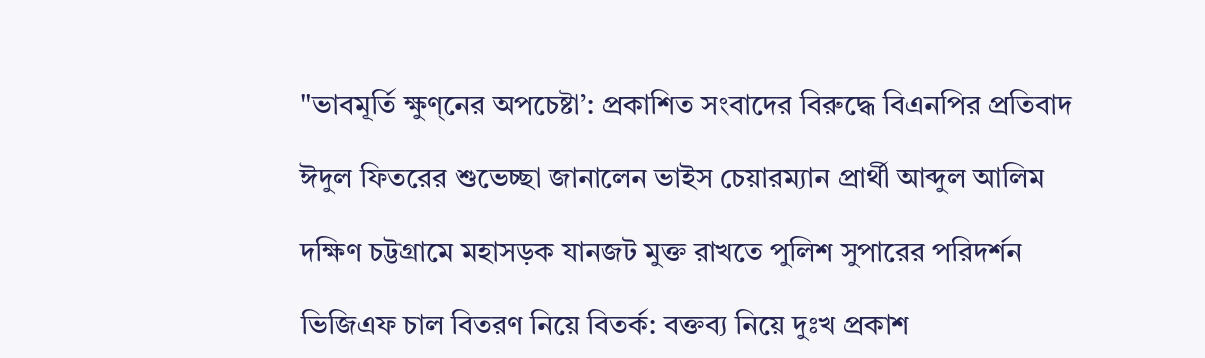"ভাবমূর্তি ক্ষুণ্নের অপচেষ্টা’: প্রকাশিত সংবাদের বিরুদ্ধে বিএনপির প্রতিবাদ

ঈদুল ফিতরের শুভেচ্ছা জানালেন ভাইস চেয়ারম্যান প্রার্থী আব্দুল আলিম

দক্ষিণ চট্টগ্রামে মহাসড়ক যানজট মুক্ত রাখতে পুলিশ সুপারের পরিদর্শন

ভিজিএফ চাল বিতরণ নিয়ে বিতর্ক: বক্তব্য নিয়ে দুঃখ প্রকাশ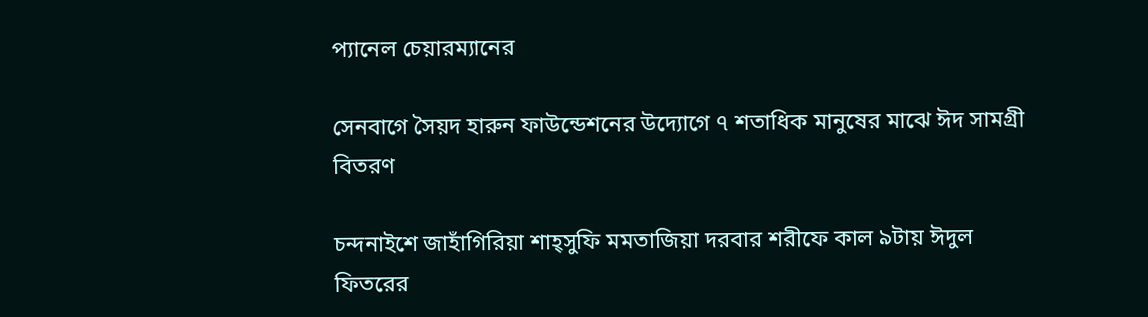প্যানেল চেয়ারম্যানের

সেনবাগে সৈয়দ হারুন ফাউন্ডেশনের উদ্যোগে ৭ শতাধিক মানুষের মাঝে ঈদ সামগ্রী বিতরণ

চন্দনাইশে জাহাঁগিরিয়া শাহ্সুফি মমতাজিয়া দরবার শরীফে কাল ৯টায় ঈদুল ফিতরের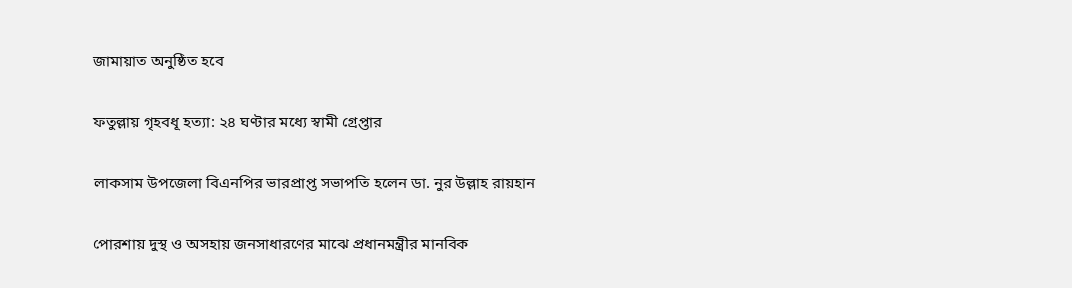জামায়াত অনুষ্ঠিত হবে

ফতুল্লায় গৃহবধূ হত্যা: ২৪ ঘণ্টার মধ্যে স্বামী গ্রেপ্তার

লাকসাম উপজেলা বিএনপির ভারপ্রাপ্ত সভাপতি হলেন ডা. নুর উল্লাহ রায়হান

পোরশায় দুস্থ ও অসহায় জনসাধারণের মাঝে প্রধানমন্ত্রীর মানবিক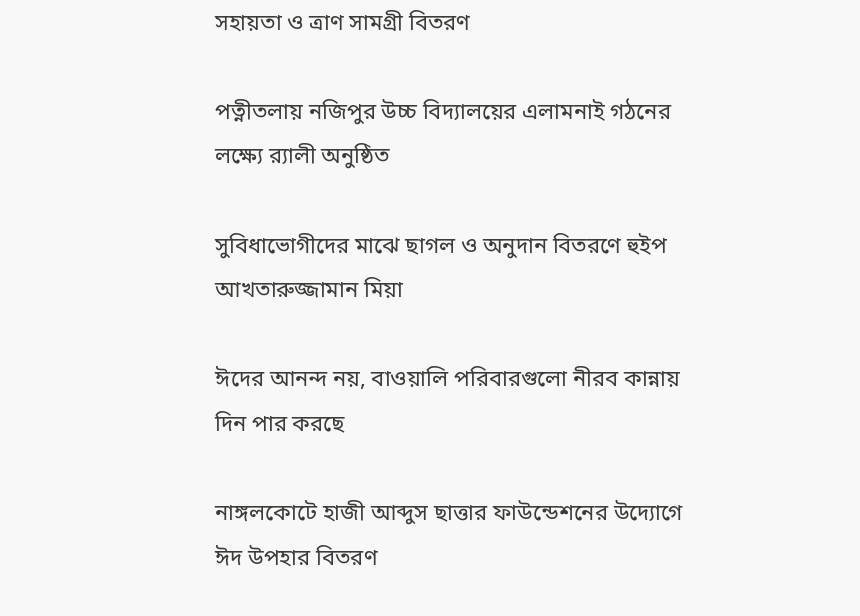সহায়তা ও ত্রাণ সামগ্রী বিতরণ

পত্নীতলায় নজিপুর উচ্চ বিদ্যালয়ের এলামনাই গঠনের লক্ষ্যে র‌্যালী অনুষ্ঠিত

সুবিধাভোগীদের মাঝে ছাগল ও অনুদান বিতরণে হুইপ আখতারুজ্জামান মিয়া

ঈদের আনন্দ নয়, বাওয়ালি পরিবারগুলো নীরব কান্নায় দিন পার করছে

নাঙ্গলকোটে হাজী আব্দুস ছাত্তার ফাউন্ডেশনের উদ্যোগে ঈদ উপহার বিতরণ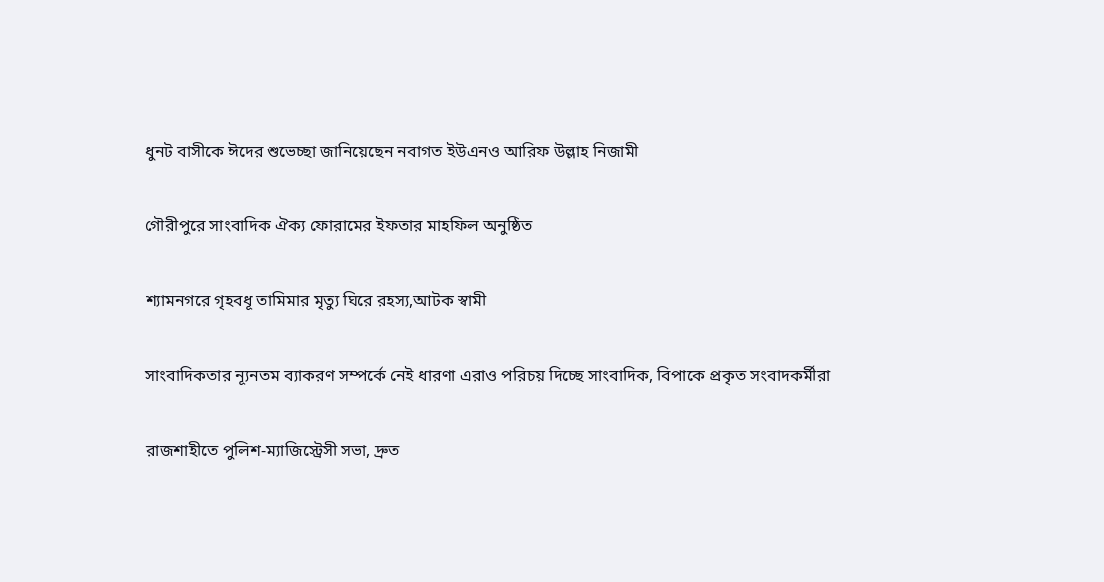ধুনট বাসীকে ঈদের শুভেচ্ছা জানিয়েছেন নবাগত ইউএনও আরিফ উল্লাহ নিজামী

গৌরীপুরে সাংবাদিক ঐক্য ফোরামের ইফতার মাহফিল অনুষ্ঠিত

শ্যামনগরে গৃহবধূ তামিমার মৃত্যু ঘিরে রহস্য,আটক স্বামী

সাংবাদিকতার ন্যূনতম ব্যাকরণ সম্পর্কে নেই ধারণা এরাও পরিচয় দিচ্ছে সাংবাদিক, বিপাকে প্রকৃত সংবাদকর্মীরা

রাজশাহীতে পুলিশ-ম্যাজিস্ট্রেসী সভা, দ্রুত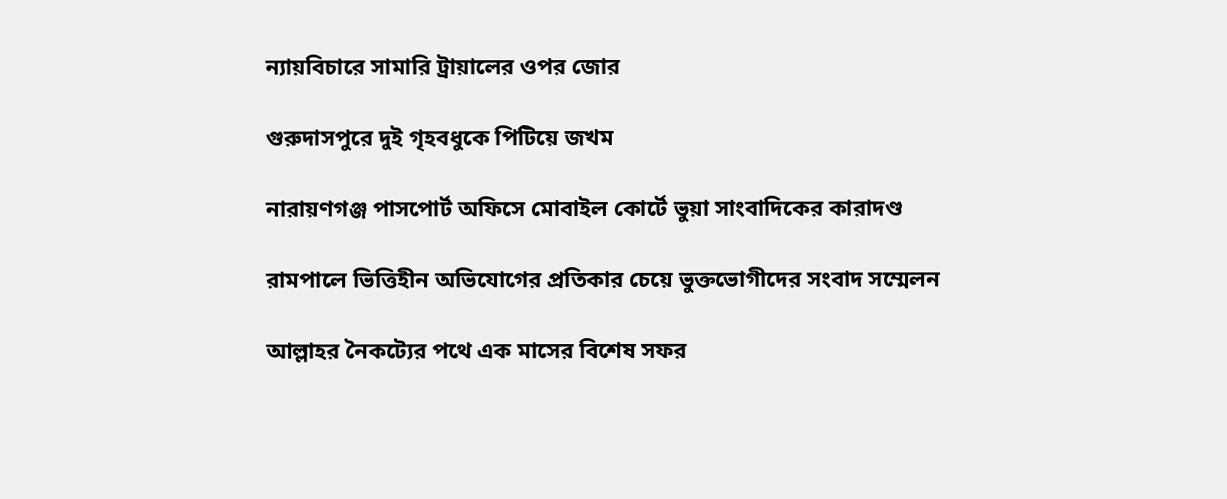ন্যায়বিচারে সামারি ট্রায়ালের ওপর জোর

গুরুদাসপুরে দুই গৃহবধুকে পিটিয়ে জখম

নারায়ণগঞ্জ পাসপোর্ট অফিসে মোবাইল কোর্টে ভুয়া সাংবাদিকের কারাদণ্ড

রামপালে ভিত্তিহীন অভিযোগের প্রতিকার চেয়ে ভুক্তভোগীদের সংবাদ সম্মেলন

আল্লাহর নৈকট্যের পথে এক মাসের বিশেষ সফর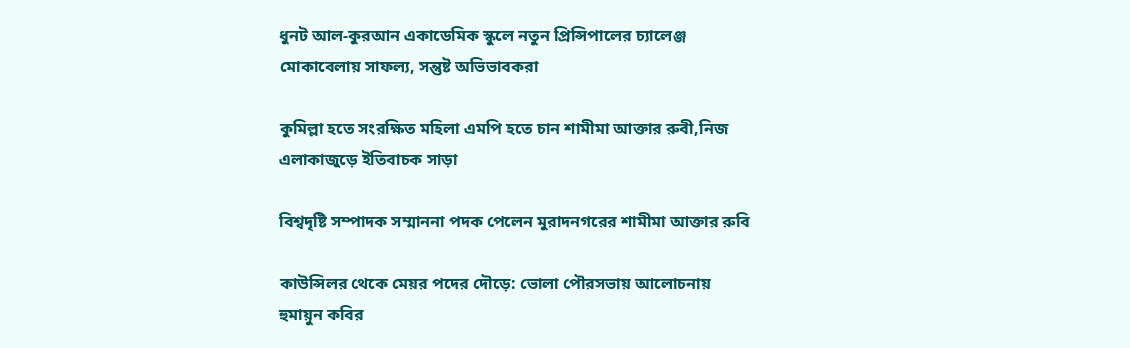ধুনট আল-কুরআন একাডেমিক স্কুলে নতুন প্রিন্সিপালের চ্যালেঞ্জ মোকাবেলায় সাফল্য, সন্তুষ্ট অভিভাবকরা

কুমিল্লা হতে সংরক্ষিত মহিলা এমপি হতে চান শামীমা আক্তার রুবী,নিজ এলাকাজুড়ে ইতিবাচক সাড়া

বিশ্বদৃষ্টি সম্পাদক সম্মাননা পদক পেলেন মুরাদনগরের শামীমা আক্তার রুবি

কাউন্সিলর থেকে মেয়র পদের দৌড়ে: ভোলা পৌরসভায় আলোচনায় হুমায়ুন কবির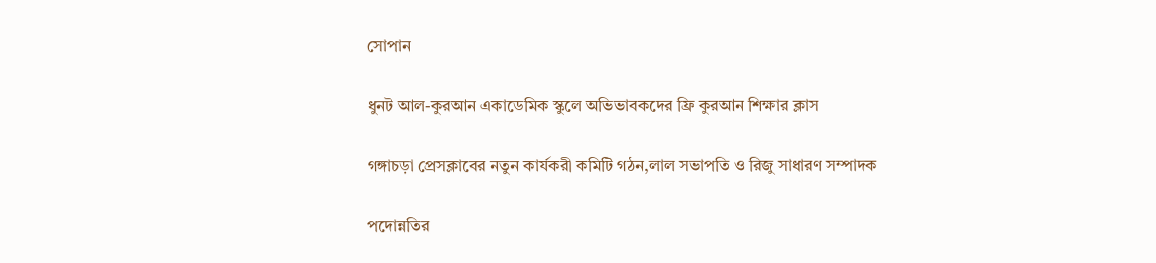সোপান

ধুনট আল-কুরআন একাডেমিক স্কুলে অভিভাবকদের ফ্রি কুরআন শিক্ষার ক্লাস

গঙ্গাচড়া প্রেসক্লাবের নতুন কার্যকরী কমিটি গঠন,লাল সভাপতি ও রিজু সাধারণ সম্পাদক

পদোন্নতির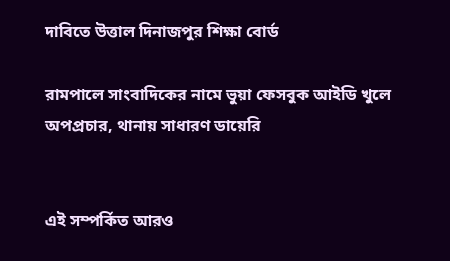দাবিতে উত্তাল দিনাজপুর শিক্ষা বোর্ড

রামপালে সাংবাদিকের নামে ভুয়া ফেসবুক আইডি খুলে অপপ্রচার, থানায় সাধারণ ডায়েরি


এই সম্পর্কিত আরও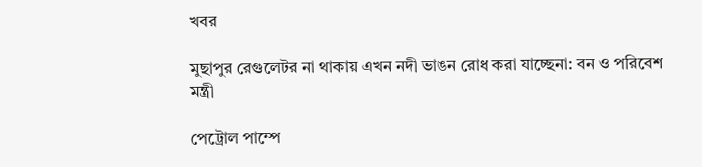খবর

মুছাপুর রেগুলেটর না থাকায় এখন নদী ভাঙন রোধ করা যাচ্ছেনা: বন ও পরিবেশ মন্ত্রী

পেট্রোল পাম্পে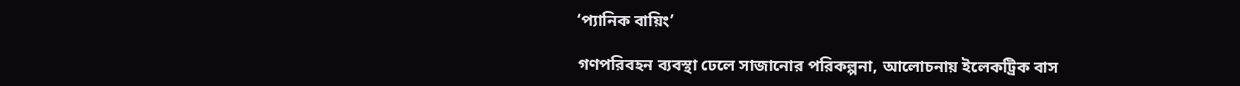‘প্যানিক বায়িং’

গণপরিবহন ব্যবস্থা ঢেলে সাজানোর পরিকল্পনা, আলোচনায় ইলেকট্রিক বাস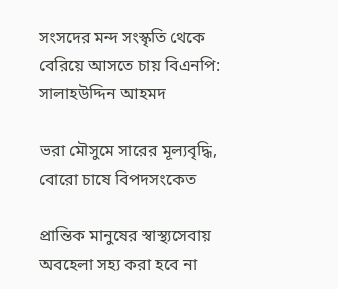সংসদের মন্দ সংস্কৃতি থেকে বেরিয়ে আসতে চায় বিএনপি: সালাহউদ্দিন আহমদ

ভরা মৌসুমে সারের মূল্যবৃদ্ধি, বোরো চাষে বিপদসংকেত

প্রান্তিক মানুষের স্বাস্থ্যসেবায় অবহেলা সহ্য করা হবে না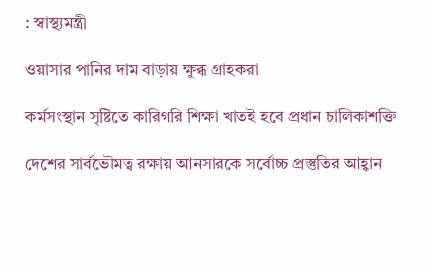: স্বাস্থ্যমন্ত্রী

ওয়াসার পানির দাম বাড়ায় ক্ষুব্ধ গ্রাহকরা

কর্মসংস্থান সৃষ্টিতে কারিগরি শিক্ষা খাতই হবে প্রধান চালিকাশক্তি

দেশের সার্বভৌমত্ব রক্ষায় আনসারকে সর্বোচ্চ প্রস্তুতির আহ্বান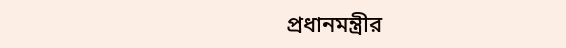প্রধানমন্ত্রীর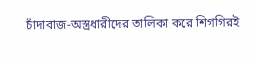চাঁদাবাজ-অস্ত্রধারীদের তালিকা করে শিগগিরই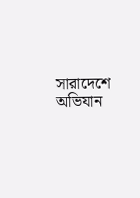সারাদেশে অভিযান